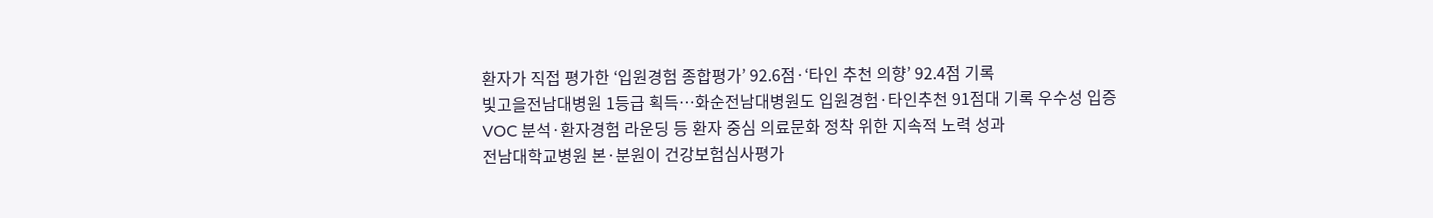환자가 직접 평가한 ‘입원경험 종합평가’ 92.6점·‘타인 추천 의향’ 92.4점 기록
빛고을전남대병원 1등급 획득…화순전남대병원도 입원경험·타인추천 91점대 기록 우수성 입증
VOC 분석·환자경험 라운딩 등 환자 중심 의료문화 정착 위한 지속적 노력 성과
전남대학교병원 본·분원이 건강보험심사평가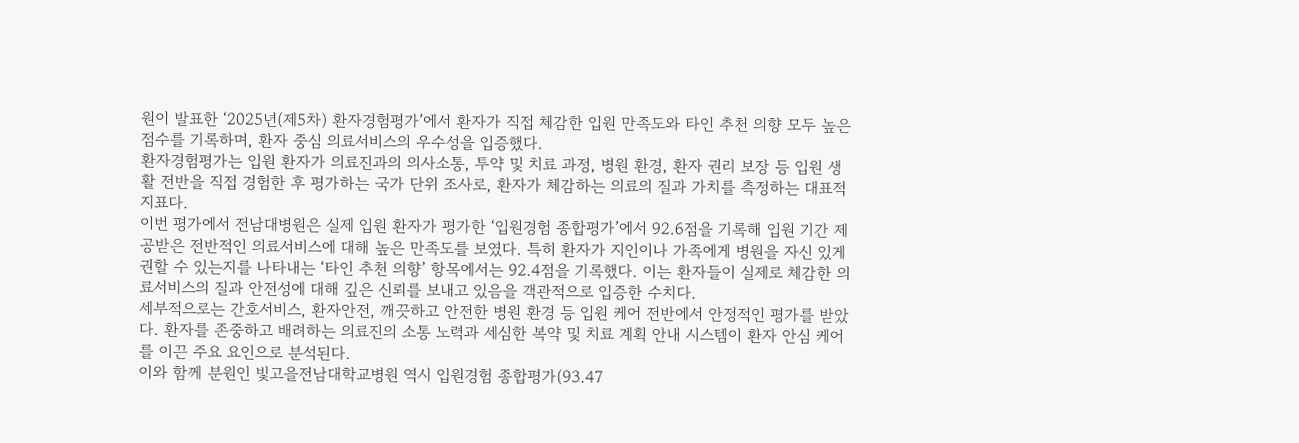원이 발표한 ‘2025년(제5차) 환자경험평가’에서 환자가 직접 체감한 입원 만족도와 타인 추천 의향 모두 높은 점수를 기록하며, 환자 중심 의료서비스의 우수성을 입증했다.
환자경험평가는 입원 환자가 의료진과의 의사소통, 투약 및 치료 과정, 병원 환경, 환자 권리 보장 등 입원 생활 전반을 직접 경험한 후 평가하는 국가 단위 조사로, 환자가 체감하는 의료의 질과 가치를 측정하는 대표적 지표다.
이번 평가에서 전남대병원은 실제 입원 환자가 평가한 ‘입원경험 종합평가’에서 92.6점을 기록해 입원 기간 제공받은 전반적인 의료서비스에 대해 높은 만족도를 보였다. 특히 환자가 지인이나 가족에게 병원을 자신 있게 권할 수 있는지를 나타내는 ‘타인 추천 의향’ 항목에서는 92.4점을 기록했다. 이는 환자들이 실제로 체감한 의료서비스의 질과 안전성에 대해 깊은 신뢰를 보내고 있음을 객관적으로 입증한 수치다.
세부적으로는 간호서비스, 환자안전, 깨끗하고 안전한 병원 환경 등 입원 케어 전반에서 안정적인 평가를 받았다. 환자를 존중하고 배려하는 의료진의 소통 노력과 세심한 복약 및 치료 계획 안내 시스템이 환자 안심 케어를 이끈 주요 요인으로 분석된다.
이와 함께 분원인 빛고을전남대학교병원 역시 입원경험 종합평가(93.47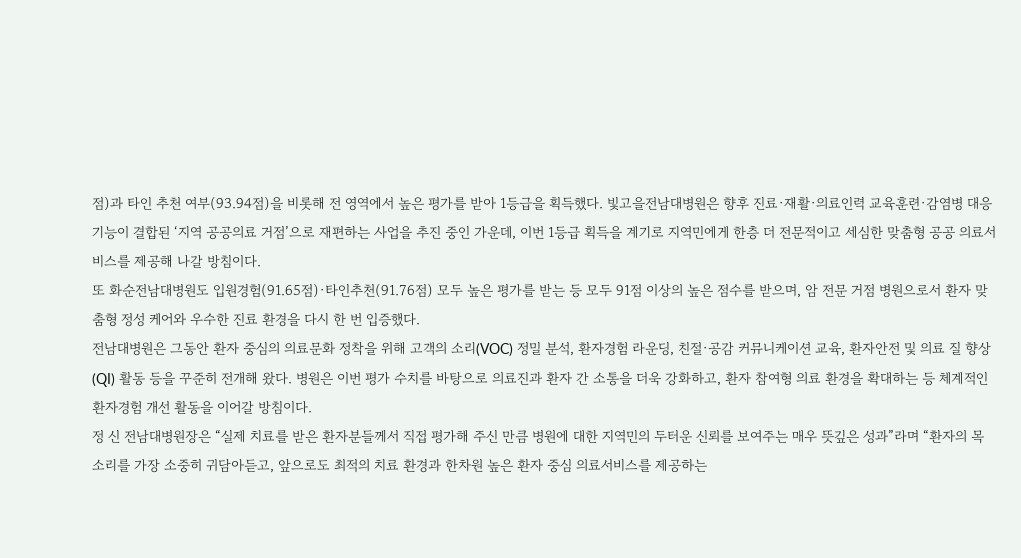점)과 타인 추천 여부(93.94점)을 비롯해 전 영역에서 높은 평가를 받아 1등급을 획득했다. 빛고을전남대병원은 향후 진료·재활·의료인력 교육훈련·감염병 대응 기능이 결합된 ‘지역 공공의료 거점’으로 재편하는 사업을 추진 중인 가운데, 이번 1등급 획득을 계기로 지역민에게 한층 더 전문적이고 세심한 맞춤형 공공 의료서비스를 제공해 나갈 방침이다.
또 화순전남대병원도 입원경험(91.65점)·타인추천(91.76점) 모두 높은 평가를 받는 등 모두 91점 이상의 높은 점수를 받으며, 암 전문 거점 병원으로서 환자 맞춤형 정성 케어와 우수한 진료 환경을 다시 한 번 입증했다.
전남대병원은 그동안 환자 중심의 의료문화 정착을 위해 고객의 소리(VOC) 정밀 분석, 환자경험 라운딩, 친절·공감 커뮤니케이션 교육, 환자안전 및 의료 질 향상(QI) 활동 등을 꾸준히 전개해 왔다. 병원은 이번 평가 수치를 바탕으로 의료진과 환자 간 소통을 더욱 강화하고, 환자 참여형 의료 환경을 확대하는 등 체계적인 환자경험 개선 활동을 이어갈 방침이다.
정 신 전남대병원장은 “실제 치료를 받은 환자분들께서 직접 평가해 주신 만큼 병원에 대한 지역민의 두터운 신뢰를 보여주는 매우 뜻깊은 성과”라며 “환자의 목소리를 가장 소중히 귀담아듣고, 앞으로도 최적의 치료 환경과 한차원 높은 환자 중심 의료서비스를 제공하는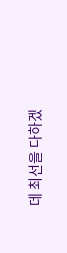데 최선을 다하겠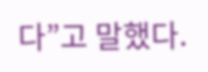다”고 말했다.